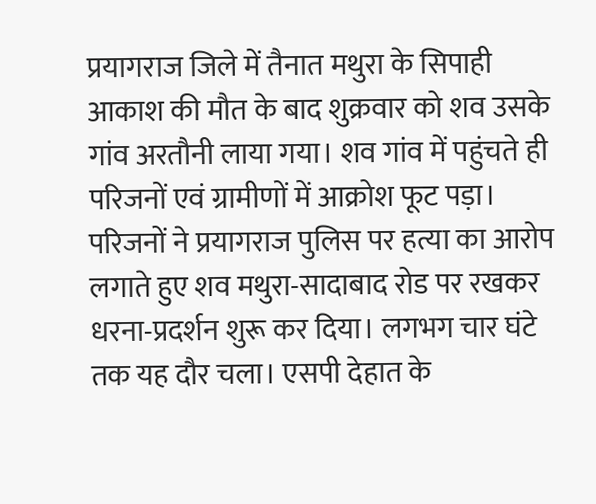प्रयागराज जिले में तैनात मथुरा के सिपाही आकाश की मौत के बाद शुक्रवार को शव उसके गांव अरतौनी लाया गया। शव गांव में पहुंचते ही परिजनों एवं ग्रामीणों में आक्रोश फूट पड़ा। परिजनों ने प्रयागराज पुलिस पर हत्या का आरोप लगाते हुए शव मथुरा-सादाबाद रोड पर रखकर धरना-प्रदर्शन शुरू कर दिया। लगभग चार घंटे तक यह दौर चला। एसपी देहात के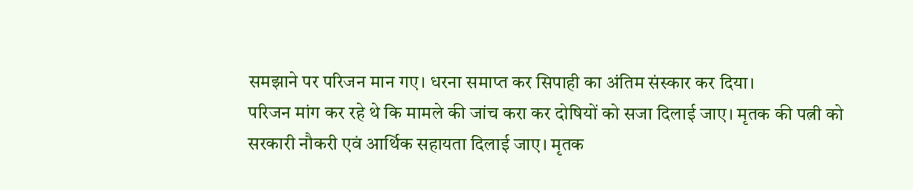समझाने पर परिजन मान गए। धरना समाप्त कर सिपाही का अंतिम संस्कार कर दिया।
परिजन मांग कर रहे थे कि मामले की जांच करा कर दोषियों को सजा दिलाई जाए। मृतक की पत्नी को सरकारी नौकरी एवं आर्थिक सहायता दिलाई जाए। मृतक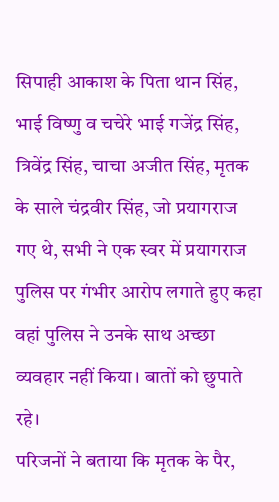सिपाही आकाश के पिता थान सिंह, भाई विष्णु व चचेरे भाई गजेंद्र सिंह, त्रिवेंद्र सिंह, चाचा अजीत सिंह, मृतक के साले चंद्रवीर सिंह, जो प्रयागराज गए थे, सभी ने एक स्वर में प्रयागराज पुलिस पर गंभीर आरोप लगाते हुए कहा वहां पुलिस ने उनके साथ अच्छा व्यवहार नहीं किया। बातों को छुपाते रहे।
परिजनों ने बताया कि मृतक के पैर,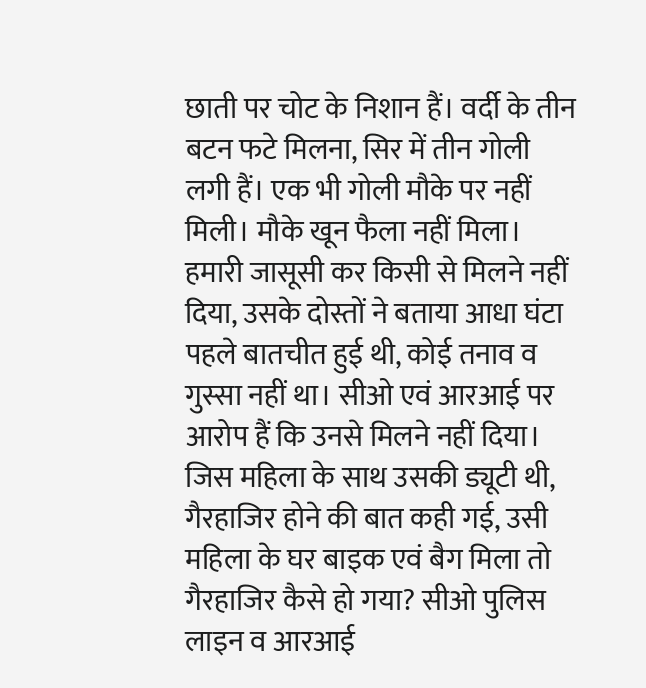छाती पर चोट के निशान हैं। वर्दी के तीन बटन फटे मिलना, सिर में तीन गोली लगी हैं। एक भी गोली मौके पर नहीं मिली। मौके खून फैला नहीं मिला। हमारी जासूसी कर किसी से मिलने नहीं दिया, उसके दोस्तों ने बताया आधा घंटा पहले बातचीत हुई थी, कोई तनाव व गुस्सा नहीं था। सीओ एवं आरआई पर आरोप हैं कि उनसे मिलने नहीं दिया। जिस महिला के साथ उसकी ड्यूटी थी, गैरहाजिर होने की बात कही गई, उसी महिला के घर बाइक एवं बैग मिला तो गैरहाजिर कैसे हो गया? सीओ पुलिस लाइन व आरआई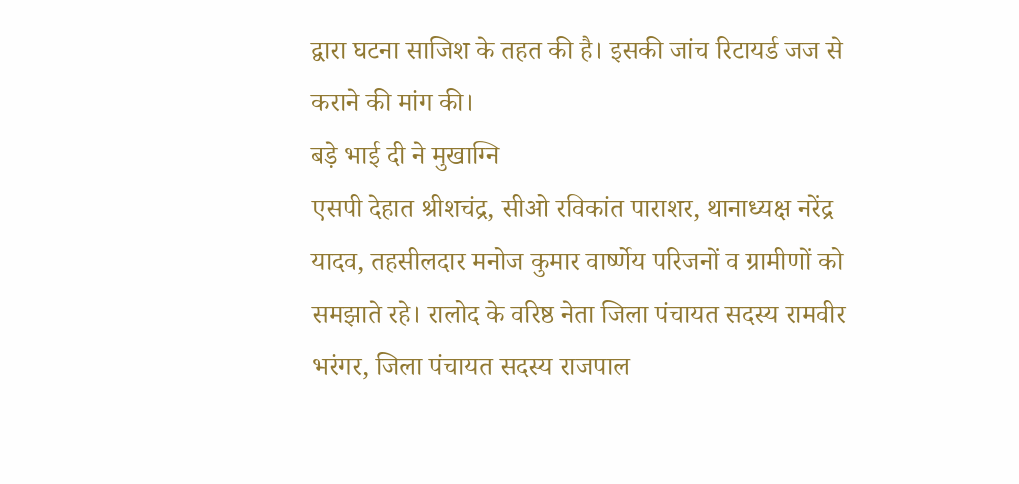द्वारा घटना साजिश के तहत की है। इसकी जांच रिटायर्ड जज से कराने की मांग की।
बड़े भाई दी ने मुखाग्नि
एसपी देहात श्रीशचंद्र, सीओ रविकांत पाराशर, थानाध्यक्ष नरेंद्र यादव, तहसीलदार मनोज कुमार वार्ष्णेय परिजनों व ग्रामीणों को समझाते रहे। रालोद के वरिष्ठ नेता जिला पंचायत सदस्य रामवीर भरंगर, जिला पंचायत सदस्य राजपाल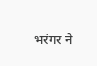भरंगर ने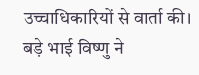उच्चाधिकारियों से वार्ता की। बड़े भाई विष्णु ने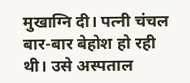मुखाग्नि दी। पत्नी चंचल बार-बार बेहोश हो रही थी। उसे अस्पताल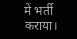में भर्ती कराया।